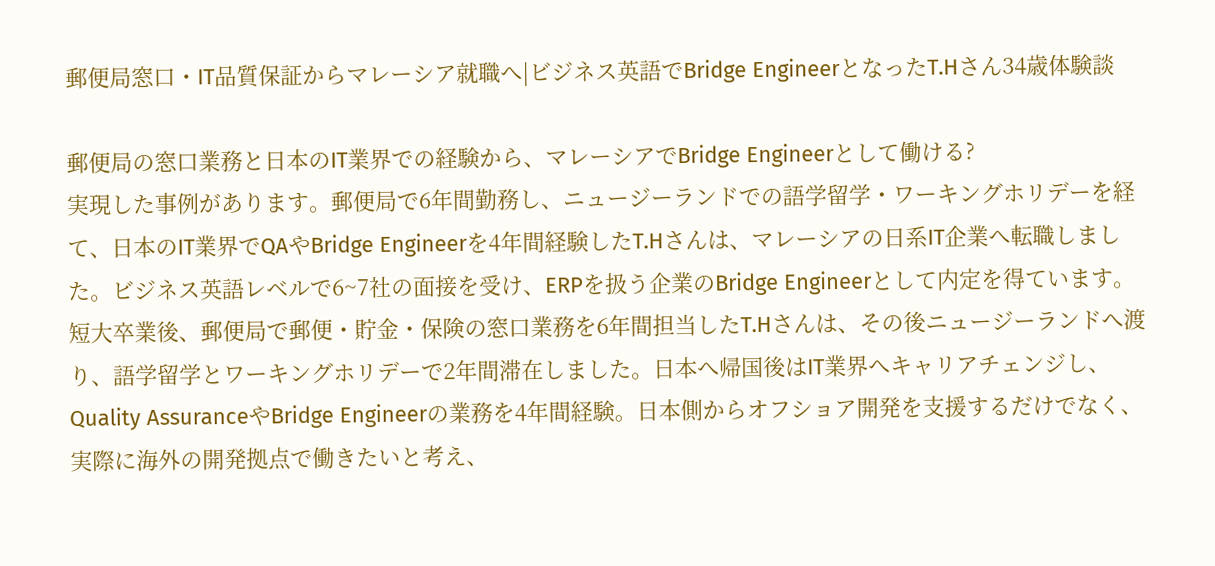郵便局窓口・IT品質保証からマレーシア就職へ|ビジネス英語でBridge EngineerとなったT.Hさん34歳体験談

郵便局の窓口業務と日本のIT業界での経験から、マレーシアでBridge Engineerとして働ける?
実現した事例があります。郵便局で6年間勤務し、ニュージーランドでの語学留学・ワーキングホリデーを経て、日本のIT業界でQAやBridge Engineerを4年間経験したT.Hさんは、マレーシアの日系IT企業へ転職しました。ビジネス英語レベルで6~7社の面接を受け、ERPを扱う企業のBridge Engineerとして内定を得ています。
短大卒業後、郵便局で郵便・貯金・保険の窓口業務を6年間担当したT.Hさんは、その後ニュージーランドへ渡り、語学留学とワーキングホリデーで2年間滞在しました。日本へ帰国後はIT業界へキャリアチェンジし、Quality AssuranceやBridge Engineerの業務を4年間経験。日本側からオフショア開発を支援するだけでなく、実際に海外の開発拠点で働きたいと考え、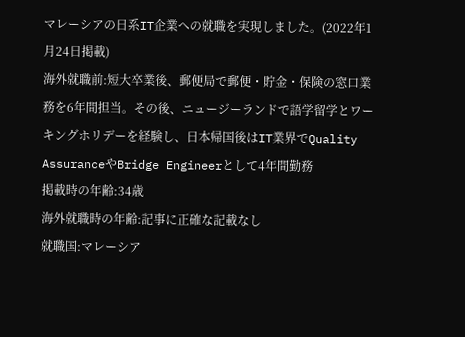マレーシアの日系IT企業への就職を実現しました。(2022年1月24日掲載)
海外就職前:短大卒業後、郵便局で郵便・貯金・保険の窓口業務を6年間担当。その後、ニュージーランドで語学留学とワーキングホリデーを経験し、日本帰国後はIT業界でQuality AssuranceやBridge Engineerとして4年間勤務
掲載時の年齢:34歳
海外就職時の年齢:記事に正確な記載なし
就職国:マレーシア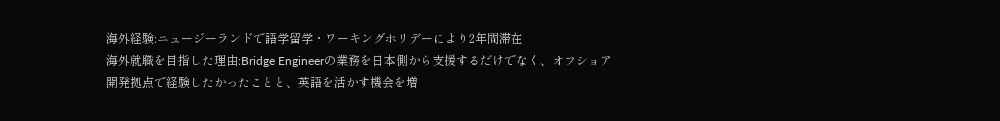海外経験:ニュージーランドで語学留学・ワーキングホリデーにより2年間滞在
海外就職を目指した理由:Bridge Engineerの業務を日本側から支援するだけでなく、オフショア開発拠点で経験したかったことと、英語を活かす機会を増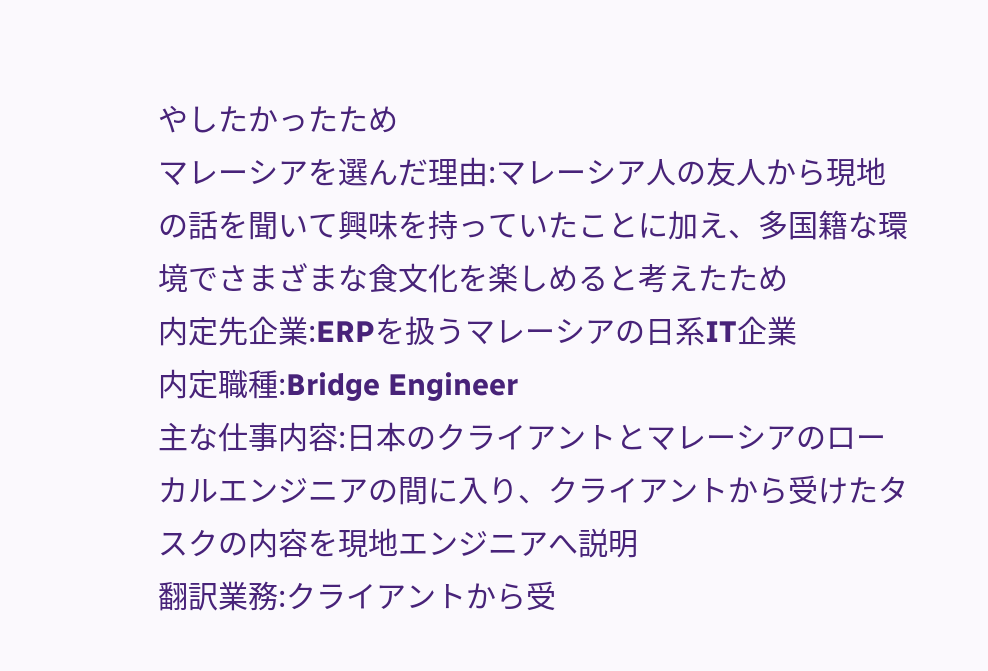やしたかったため
マレーシアを選んだ理由:マレーシア人の友人から現地の話を聞いて興味を持っていたことに加え、多国籍な環境でさまざまな食文化を楽しめると考えたため
内定先企業:ERPを扱うマレーシアの日系IT企業
内定職種:Bridge Engineer
主な仕事内容:日本のクライアントとマレーシアのローカルエンジニアの間に入り、クライアントから受けたタスクの内容を現地エンジニアへ説明
翻訳業務:クライアントから受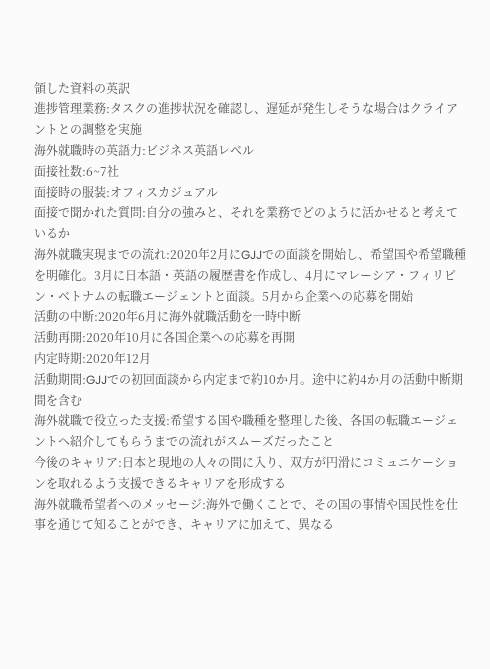領した資料の英訳
進捗管理業務:タスクの進捗状況を確認し、遅延が発生しそうな場合はクライアントとの調整を実施
海外就職時の英語力:ビジネス英語レベル
面接社数:6~7社
面接時の服装:オフィスカジュアル
面接で聞かれた質問:自分の強みと、それを業務でどのように活かせると考えているか
海外就職実現までの流れ:2020年2月にGJJでの面談を開始し、希望国や希望職種を明確化。3月に日本語・英語の履歴書を作成し、4月にマレーシア・フィリピン・ベトナムの転職エージェントと面談。5月から企業への応募を開始
活動の中断:2020年6月に海外就職活動を一時中断
活動再開:2020年10月に各国企業への応募を再開
内定時期:2020年12月
活動期間:GJJでの初回面談から内定まで約10か月。途中に約4か月の活動中断期間を含む
海外就職で役立った支援:希望する国や職種を整理した後、各国の転職エージェントへ紹介してもらうまでの流れがスムーズだったこと
今後のキャリア:日本と現地の人々の間に入り、双方が円滑にコミュニケーションを取れるよう支援できるキャリアを形成する
海外就職希望者へのメッセージ:海外で働くことで、その国の事情や国民性を仕事を通じて知ることができ、キャリアに加えて、異なる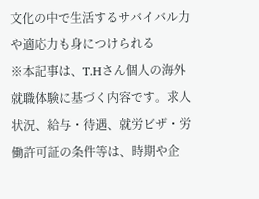文化の中で生活するサバイバル力や適応力も身につけられる
※本記事は、T.Hさん個人の海外就職体験に基づく内容です。求人状況、給与・待遇、就労ビザ・労働許可証の条件等は、時期や企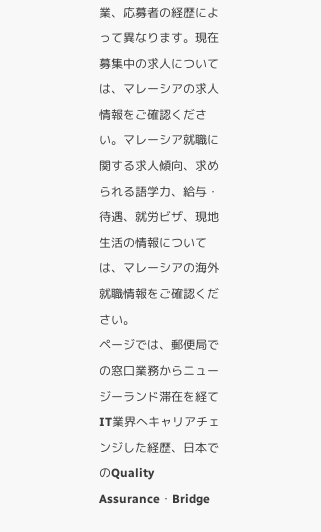業、応募者の経歴によって異なります。現在募集中の求人については、マレーシアの求人情報をご確認ください。マレーシア就職に関する求人傾向、求められる語学力、給与・待遇、就労ビザ、現地生活の情報については、マレーシアの海外就職情報をご確認ください。
ページでは、郵便局での窓口業務からニュージーランド滞在を経てIT業界へキャリアチェンジした経歴、日本でのQuality Assurance・Bridge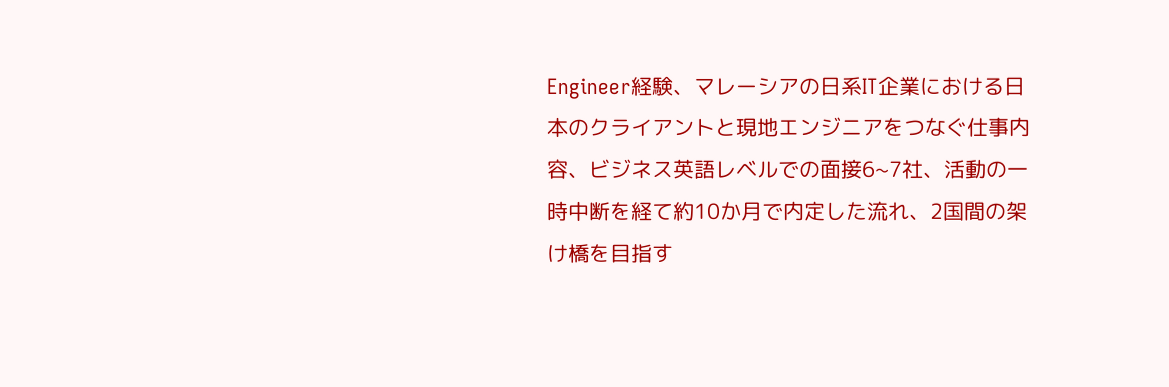Engineer経験、マレーシアの日系IT企業における日本のクライアントと現地エンジニアをつなぐ仕事内容、ビジネス英語レベルでの面接6~7社、活動の一時中断を経て約10か月で内定した流れ、2国間の架け橋を目指す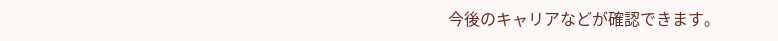今後のキャリアなどが確認できます。